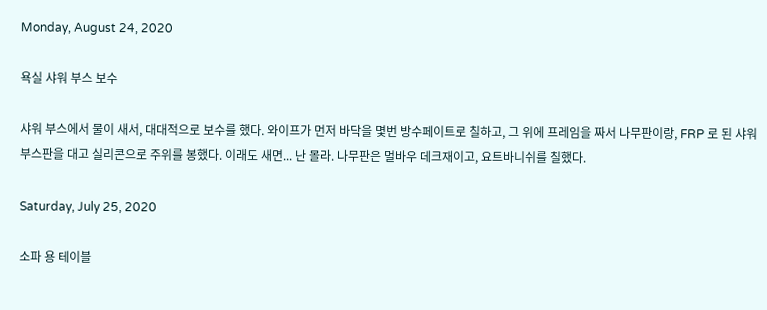Monday, August 24, 2020

욕실 샤워 부스 보수

샤워 부스에서 물이 새서, 대대적으로 보수를 했다. 와이프가 먼저 바닥을 몇번 방수페이트로 칠하고, 그 위에 프레임을 짜서 나무판이랑, FRP 로 된 샤워부스판을 대고 실리콘으로 주위를 봉했다. 이래도 새면... 난 몰라. 나무판은 멀바우 데크재이고, 요트바니쉬를 칠했다.

Saturday, July 25, 2020

소파 용 테이블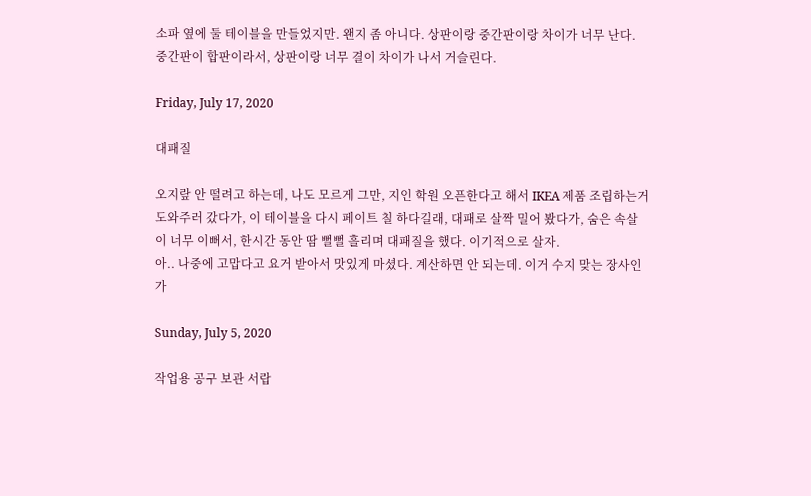소파 옆에 둘 테이블을 만들었지만. 왠지 좀 아니다. 상판이랑 중간판이랑 차이가 너무 난다. 중간판이 합판이라서, 상판이랑 너무 결이 차이가 나서 거슬린다.

Friday, July 17, 2020

대패질

오지랖 안 떨려고 하는데, 나도 모르게 그만, 지인 학원 오픈한다고 해서 IKEA 제품 조립하는거 도와주러 갔다가, 이 테이블을 다시 페이트 칠 하다길래, 대패로 살짝 밀어 봤다가, 숨은 속살이 너무 이뻐서, 한시간 동안 땀 뻘뻘 흘리며 대패질을 했다. 이기적으로 살자.
아.. 나중에 고맙다고 요거 받아서 맛있게 마셨다. 계산하면 안 되는데. 이거 수지 맞는 장사인가

Sunday, July 5, 2020

작업용 공구 보관 서랍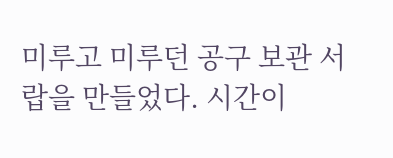미루고 미루던 공구 보관 서랍을 만들었다. 시간이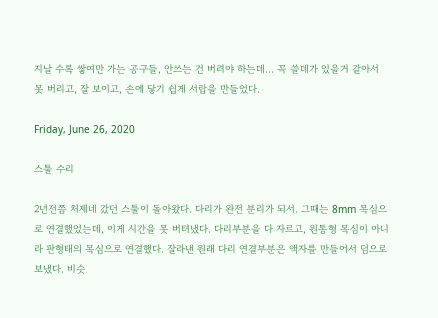지날 수록 쌓여만 가는 공구들, 안쓰는 건 버려야 하는데... 꼭 쓸데가 있을거 같아서 못 버리고, 잘 보이고, 손에 닿기 쉽게 서랍을 만들었다.

Friday, June 26, 2020

스툴 수리

2년전쯤 처제네 갔던 스툴이 돌아왔다. 다리가 완전 분리가 되서. 그때는 8mm 목심으로 연결했었는데, 이게 시간을 못 버텨냈다. 다리부분을 다 자르고, 원통형 목심이 아니라 판형태의 목심으로 연결했다. 잘라낸 원래 다리 연결부분은 액자를 만들어서 덤으로 보냈다. 비슷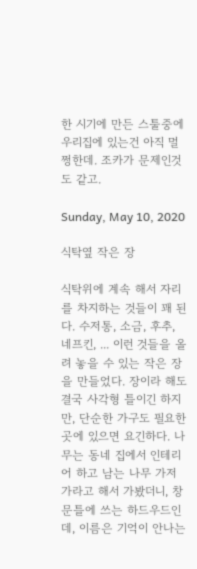한 시기에 만든 스툴중에 우리집에 있는건 아직 멀쩡한데. 조카가 문제인것 도 같고.

Sunday, May 10, 2020

식탁옆 작은 장

식탁위에 계속 해서 자리를 차지하는 것들이 꽤 된다. 수저통, 소금, 후추, 네프킨, ... 이런 것들을 올려 놓을 수 있는 작은 장을 만들었다. 장이라 해도 결국 사각형 틀이긴 하지만, 단순한 가구도 필요한 곳에 있으면 요긴하다. 나무는 동네 집에서 인테리어 하고 남는 나무 가저 가라고 해서 가봤더니, 창문틀에 쓰는 하드우드인데, 이름은 기억이 안나는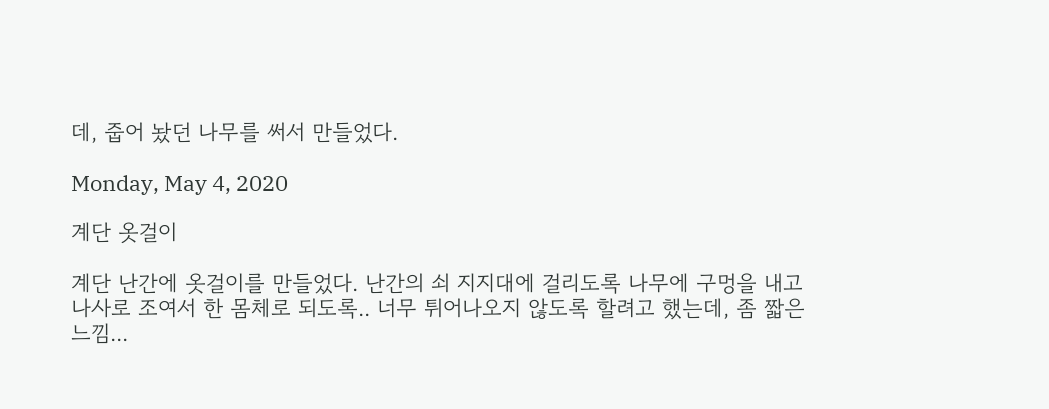데, 줍어 놨던 나무를 써서 만들었다.

Monday, May 4, 2020

계단 옷걸이

계단 난간에 옷걸이를 만들었다. 난간의 쇠 지지대에 걸리도록 나무에 구멍을 내고 나사로 조여서 한 몸체로 되도록.. 너무 튀어나오지 않도록 할려고 했는데, 좀 짧은 느낌...